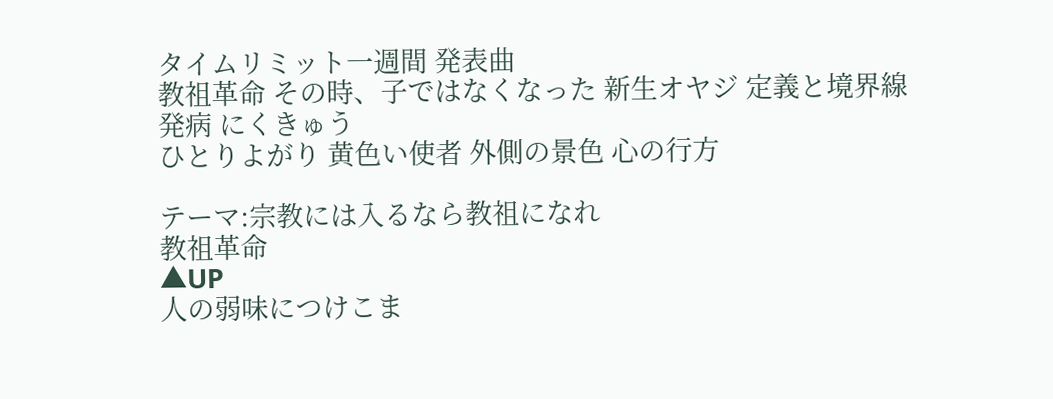タイムリミット一週間 発表曲
教祖革命 その時、子ではなくなった 新生オヤジ 定義と境界線
発病 にくきゅう
ひとりよがり 黄色い使者 外側の景色 心の行方

テーマ:宗教には入るなら教祖になれ
教祖革命
▲UP
人の弱味につけこま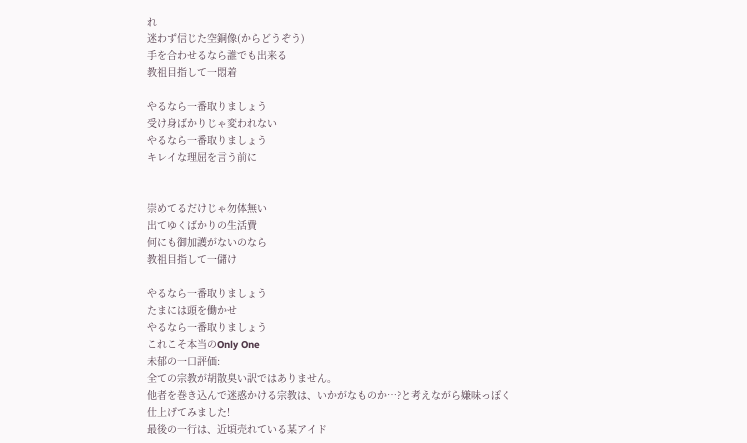れ
迷わず信じた空銅像(からどうぞう)
手を合わせるなら誰でも出来る
教祖目指して一悶着

やるなら一番取りましょう
受け身ばかりじゃ変われない
やるなら一番取りましょう
キレイな理屈を言う前に


崇めてるだけじゃ勿体無い
出てゆくばかりの生活費
何にも御加護がないのなら
教祖目指して一儲け

やるなら一番取りましょう
たまには頭を働かせ
やるなら一番取りましょう
これこそ本当のOnly One
未郁の一口評価:
全ての宗教が胡散臭い訳ではありません。
他者を巻き込んで迷惑かける宗教は、いかがなものか…?と考えながら嫌味っぽく仕上げてみました!
最後の一行は、近頃売れている某アイド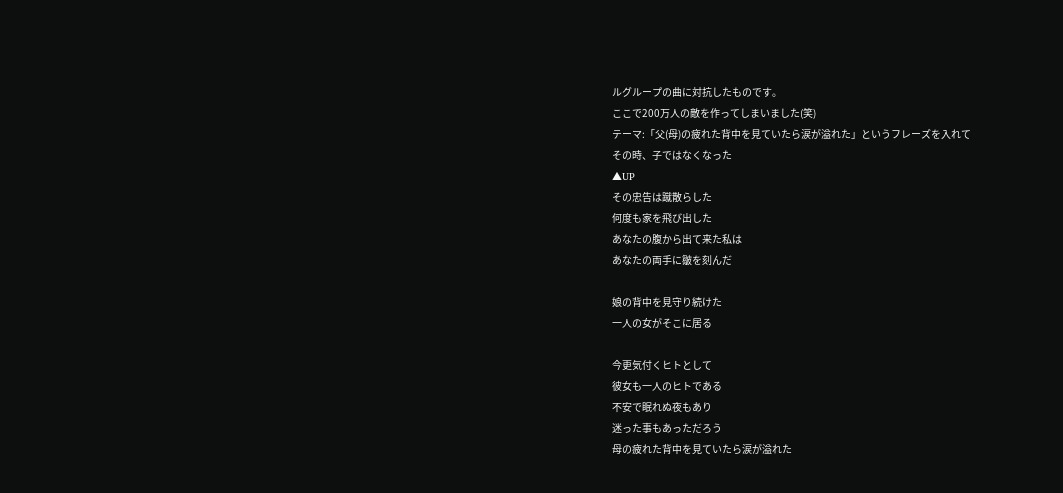ルグループの曲に対抗したものです。
ここで200万人の敵を作ってしまいました(笑)
テーマ:「父(母)の疲れた背中を見ていたら涙が溢れた」というフレーズを入れて
その時、子ではなくなった
▲UP
その忠告は蹴散らした
何度も家を飛び出した
あなたの腹から出て来た私は
あなたの両手に皺を刻んだ

娘の背中を見守り続けた
一人の女がそこに居る

今更気付くヒトとして
彼女も一人のヒトである
不安で眠れぬ夜もあり
迷った事もあっただろう
母の疲れた背中を見ていたら涙が溢れた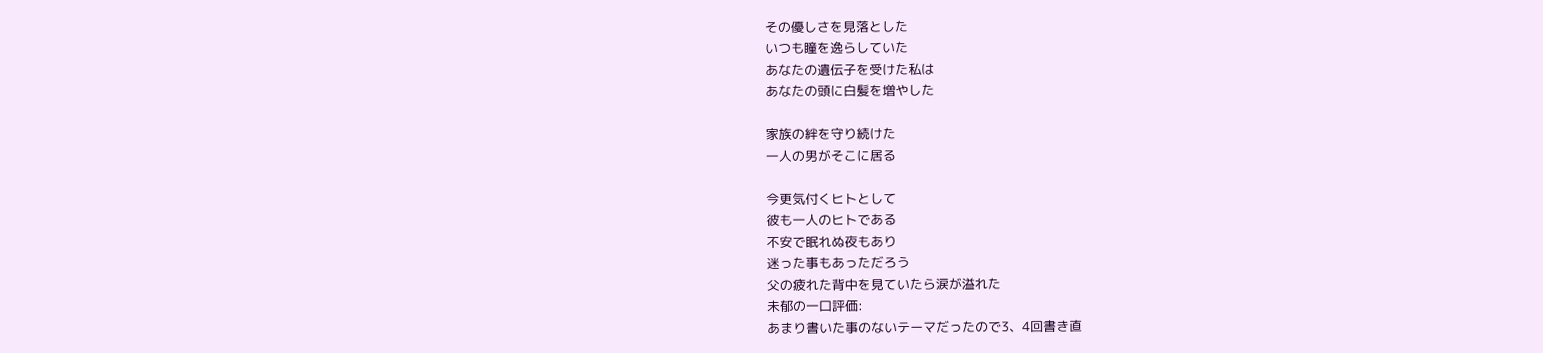その優しさを見落とした
いつも瞳を逸らしていた
あなたの遺伝子を受けた私は
あなたの頭に白髪を増やした

家族の絆を守り続けた
一人の男がそこに居る

今更気付くヒトとして
彼も一人のヒトである
不安で眠れぬ夜もあり
迷った事もあっただろう
父の疲れた背中を見ていたら涙が溢れた
未郁の一口評価:
あまり書いた事のないテーマだったので3、4回書き直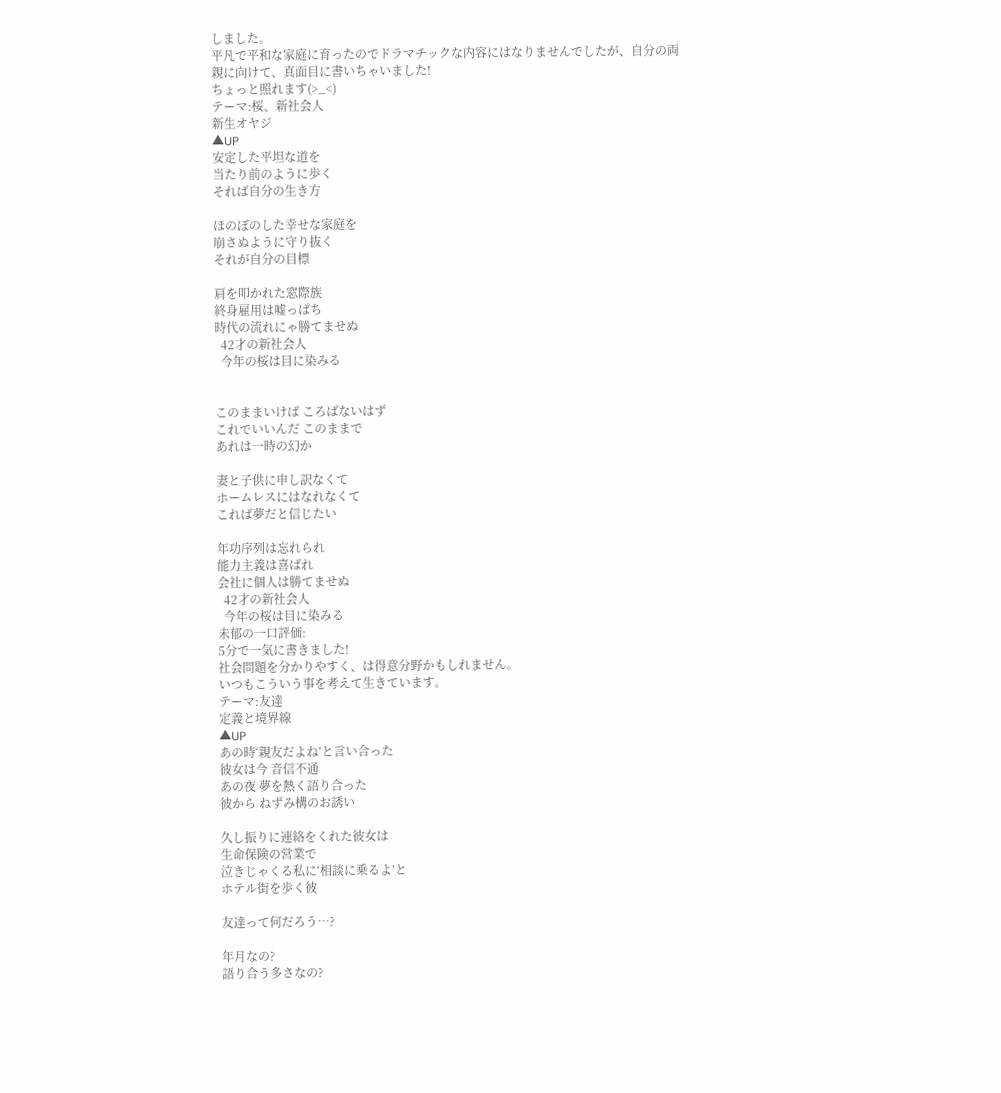しました。
平凡で平和な家庭に育ったのでドラマチックな内容にはなりませんでしたが、自分の両親に向けて、真面目に書いちゃいました!
ちょっと照れます(>_<)
テーマ:桜、新社会人
新生オヤジ
▲UP
安定した平坦な道を
当たり前のように歩く
それば自分の生き方

ほのぼのした幸せな家庭を
崩さぬように守り抜く
それが自分の目標

肩を叩かれた窓際族
終身雇用は嘘っぱち
時代の流れにゃ勝てませぬ
  42才の新社会人
  今年の桜は目に染みる


このままいけば ころばないはず
これでいいんだ このままで
あれは一時の幻か

妻と子供に申し訳なくて
ホームレスにはなれなくて
これば夢だと信じたい

年功序列は忘れられ
能力主義は喜ばれ
会社に個人は勝てませぬ
  42才の新社会人
  今年の桜は目に染みる
未郁の一口評価:
5分で一気に書きました!
社会問題を分かりやすく、は得意分野かもしれません。
いつもこういう事を考えて生きています。
テーマ:友達
定義と境界線
▲UP
あの時‘親友だよね’と言い合った
彼女は今 音信不通
あの夜 夢を熱く語り合った
彼から ねずみ構のお誘い

久し振りに連絡をくれた彼女は
生命保険の営業で
泣きじゃくる私に‘相談に乗るよ’と
ホテル街を歩く彼

友達って何だろう…?

年月なの?
語り合う多さなの?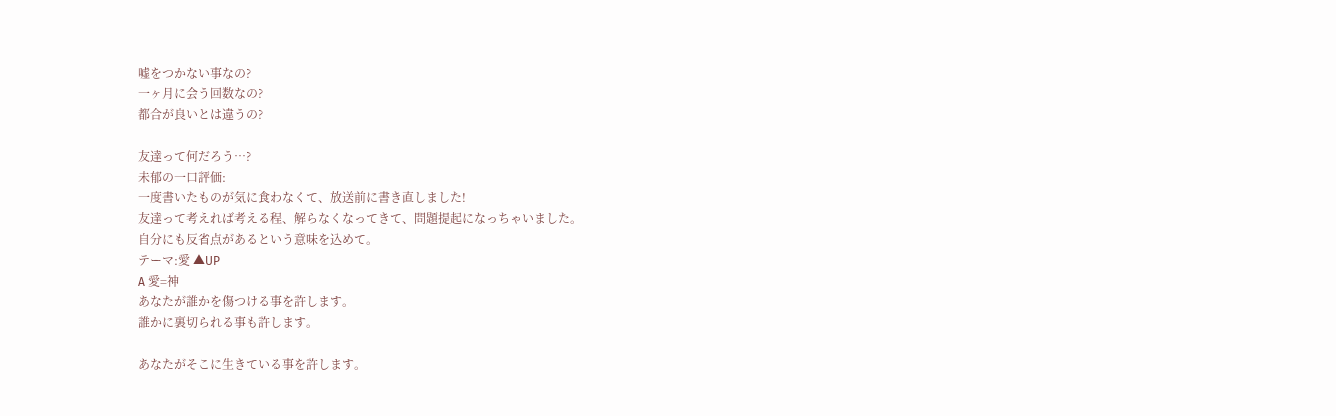嘘をつかない事なの?
一ヶ月に会う回数なの?
都合が良いとは違うの?

友達って何だろう…?
未郁の一口評価:
一度書いたものが気に食わなくて、放送前に書き直しました!
友達って考えれば考える程、解らなくなってきて、問題提起になっちゃいました。
自分にも反省点があるという意味を込めて。
テーマ:愛 ▲UP
A 愛=神
あなたが誰かを傷つける事を許します。
誰かに裏切られる事も許します。

あなたがそこに生きている事を許します。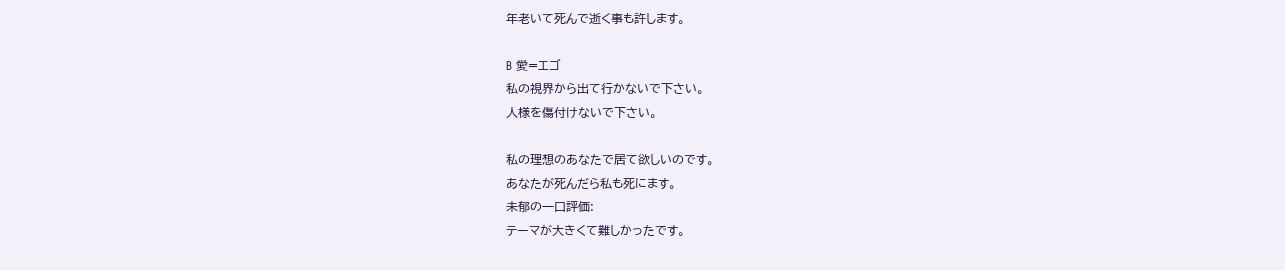年老いて死んで逝く事も許します。

B 愛=エゴ
私の視界から出て行かないで下さい。
人様を傷付けないで下さい。

私の理想のあなたで居て欲しいのです。
あなたが死んだら私も死にます。
未郁の一口評価:
テーマが大きくて難しかったです。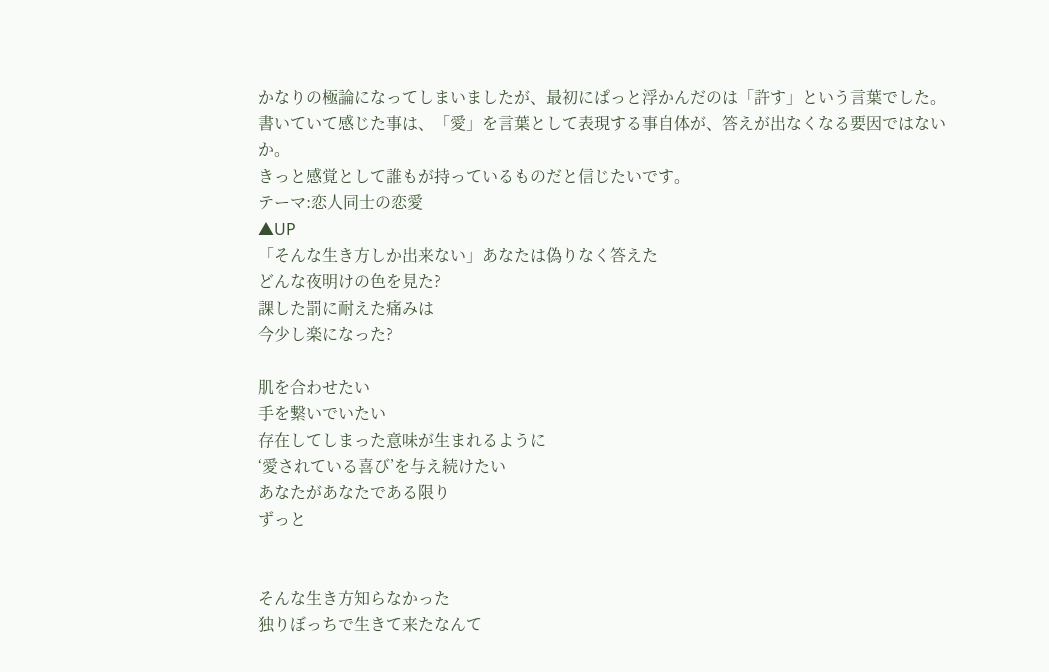かなりの極論になってしまいましたが、最初にぱっと浮かんだのは「許す」という言葉でした。
書いていて感じた事は、「愛」を言葉として表現する事自体が、答えが出なくなる要因ではないか。
きっと感覚として誰もが持っているものだと信じたいです。
テーマ:恋人同士の恋愛
▲UP
「そんな生き方しか出来ない」あなたは偽りなく答えた
どんな夜明けの色を見た?
課した罰に耐えた痛みは
今少し楽になった?

肌を合わせたい
手を繋いでいたい
存在してしまった意味が生まれるように
‘愛されている喜び’を与え続けたい
あなたがあなたである限り
ずっと


そんな生き方知らなかった
独りぼっちで生きて来たなんて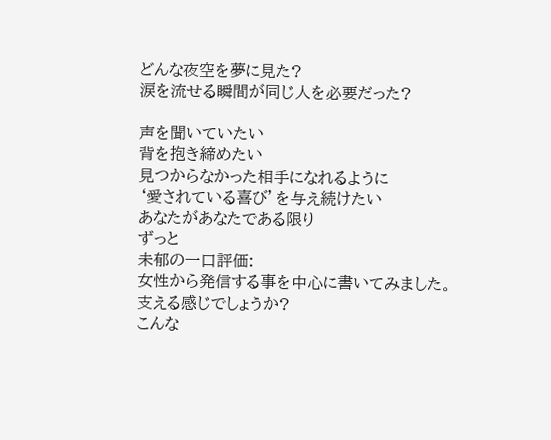どんな夜空を夢に見た?
涙を流せる瞬間が同じ人を必要だった?

声を聞いていたい
背を抱き締めたい
見つからなかった相手になれるように
‘愛されている喜び’を与え続けたい
あなたがあなたである限り
ずっと
未郁の一口評価:
女性から発信する事を中心に書いてみました。
支える感じでしょうか?
こんな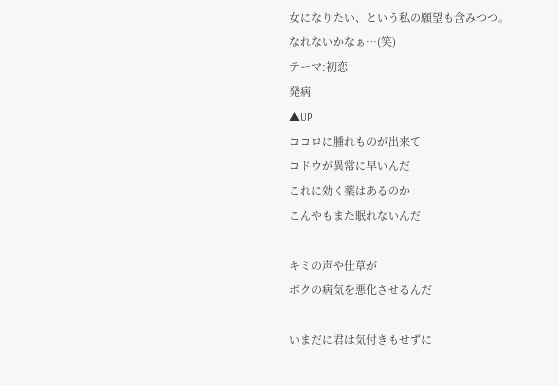女になりたい、という私の願望も含みつつ。
なれないかなぁ…(笑)
テーマ:初恋
発病
▲UP
ココロに腫れものが出来て
コドウが異常に早いんだ
これに効く薬はあるのか
こんやもまた眠れないんだ

キミの声や仕草が
ボクの病気を悪化させるんだ

いまだに君は気付きもせずに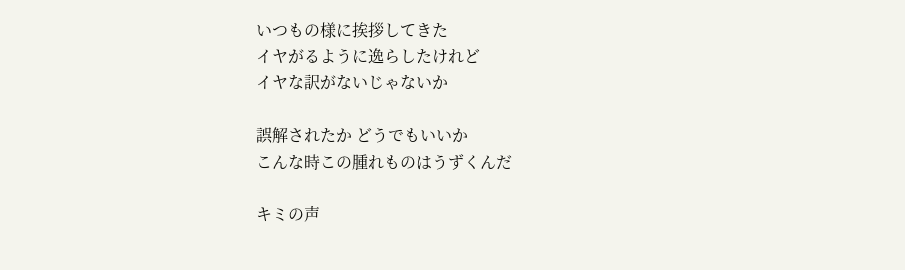いつもの様に挨拶してきた
イヤがるように逸らしたけれど
イヤな訳がないじゃないか

誤解されたか どうでもいいか
こんな時この腫れものはうずくんだ

キミの声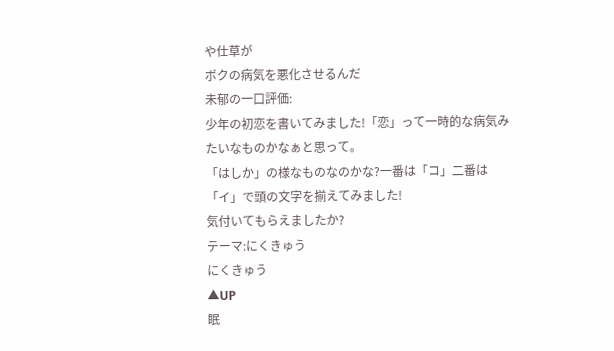や仕草が
ボクの病気を悪化させるんだ
未郁の一口評価:
少年の初恋を書いてみました!「恋」って一時的な病気みたいなものかなぁと思って。
「はしか」の様なものなのかな?一番は「コ」二番は「イ」で頭の文字を揃えてみました!
気付いてもらえましたか?
テーマ:にくきゅう
にくきゅう
▲UP
眠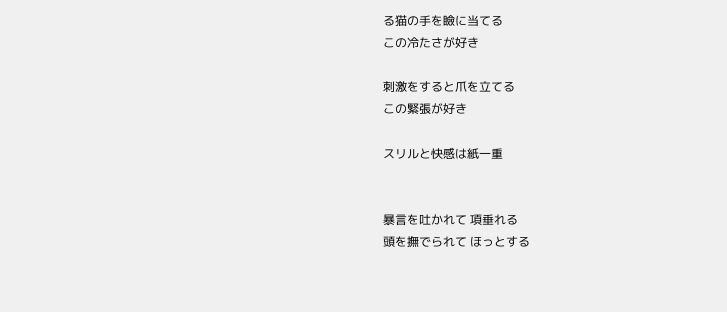る猫の手を瞼に当てる
この冷たさが好き

刺激をすると爪を立てる
この緊張が好き

スリルと快感は紙一重


暴言を吐かれて 項垂れる
頭を撫でられて ほっとする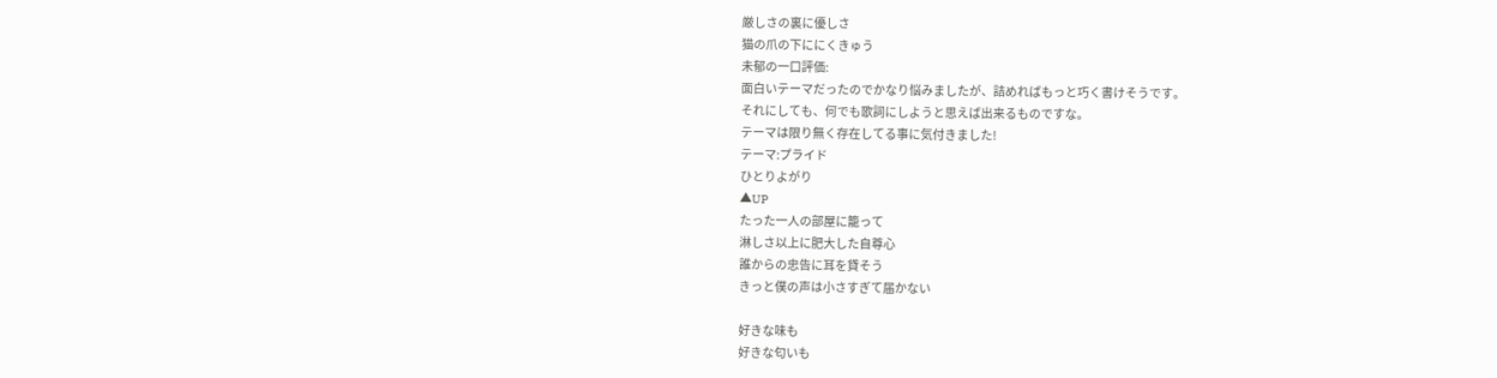厳しさの裏に優しさ
猫の爪の下ににくきゅう
未郁の一口評価:
面白いテーマだったのでかなり悩みましたが、詰めればもっと巧く書けそうです。
それにしても、何でも歌詞にしようと思えば出来るものですな。
テーマは限り無く存在してる事に気付きました!
テーマ:プライド
ひとりよがり
▲UP
たった一人の部屋に籠って
淋しさ以上に肥大した自尊心
誰からの忠告に耳を貸そう
きっと僕の声は小さすぎて届かない

好きな味も
好きな匂いも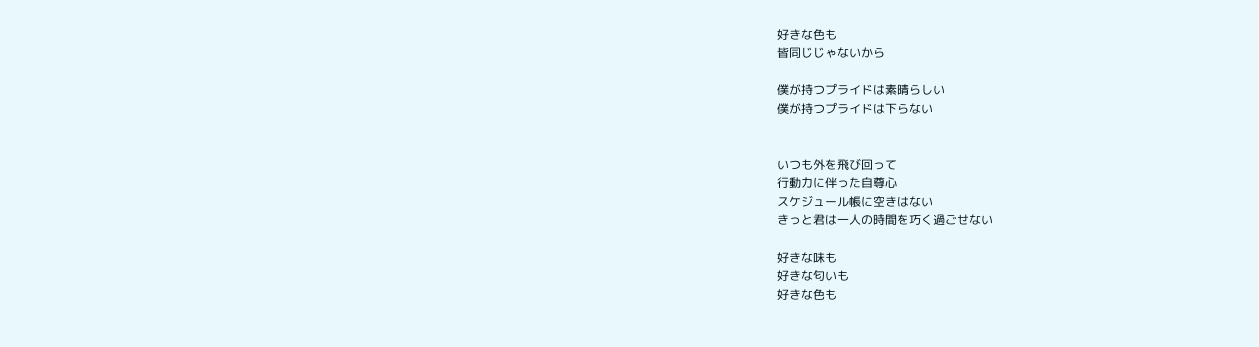好きな色も
皆同じじゃないから

僕が持つプライドは素晴らしい
僕が持つプライドは下らない


いつも外を飛び回って
行動力に伴った自尊心
スケジュール帳に空きはない
きっと君は一人の時間を巧く過ごせない

好きな味も
好きな匂いも
好きな色も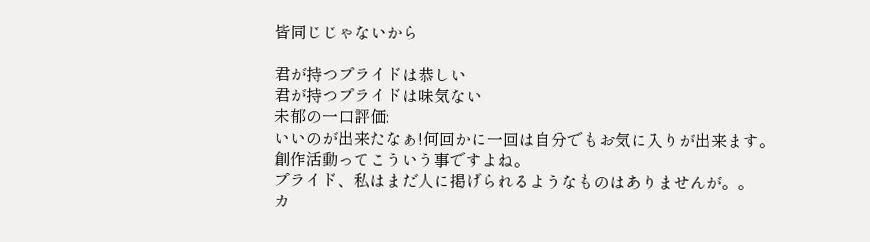皆同じじゃないから

君が持つプライドは恭しい
君が持つプライドは味気ない
未郁の一口評価:
いいのが出来たなぁ!何回かに一回は自分でもお気に入りが出来ます。
創作活動ってこういう事ですよね。
プライド、私はまだ人に掲げられるようなものはありませんが。。
カ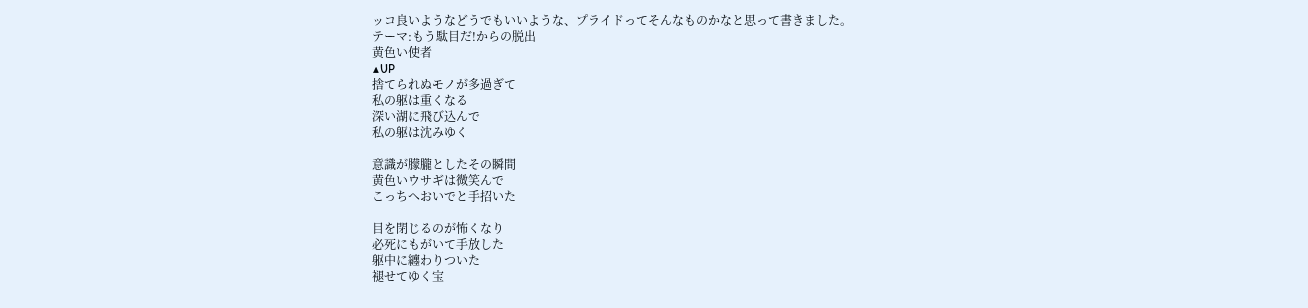ッコ良いようなどうでもいいような、プライドってそんなものかなと思って書きました。
テーマ:もう駄目だ!からの脱出
黄色い使者
▲UP
捨てられぬモノが多過ぎて
私の躯は重くなる
深い湖に飛び込んで
私の躯は沈みゆく

意識が朦朧としたその瞬間
黄色いウサギは微笑んで
こっちへおいでと手招いた

目を閉じるのが怖くなり
必死にもがいて手放した
躯中に纏わりついた
褪せてゆく宝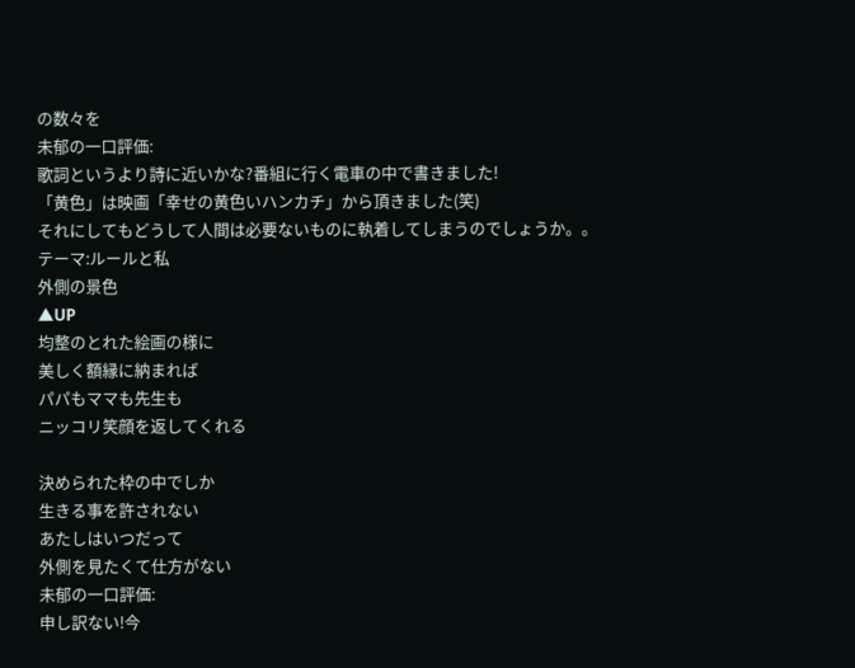の数々を
未郁の一口評価:
歌詞というより詩に近いかな?番組に行く電車の中で書きました!
「黄色」は映画「幸せの黄色いハンカチ」から頂きました(笑)
それにしてもどうして人間は必要ないものに執着してしまうのでしょうか。。
テーマ:ルールと私
外側の景色
▲UP
均整のとれた絵画の様に
美しく額縁に納まれば
パパもママも先生も
ニッコリ笑顔を返してくれる

決められた枠の中でしか
生きる事を許されない
あたしはいつだって
外側を見たくて仕方がない
未郁の一口評価:
申し訳ない!今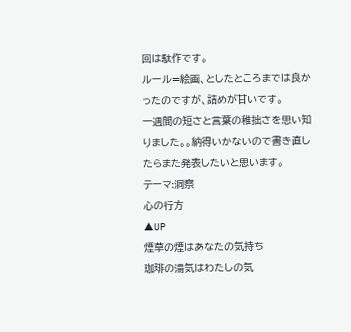回は駄作です。
ルール=絵画、としたところまでは良かったのですが、詰めが甘いです。
一週間の短さと言葉の稚拙さを思い知りました。。納得いかないので書き直したらまた発表したいと思います。
テーマ:洞察
心の行方
▲UP
煙草の煙はあなたの気持ち
珈琲の湯気はわたしの気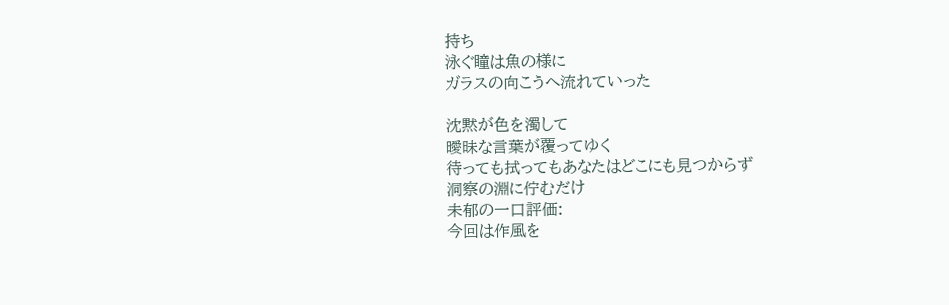持ち
泳ぐ瞳は魚の様に
ガラスの向こうへ流れていった

沈黙が色を濁して
曖昧な言葉が覆ってゆく
待っても拭ってもあなたはどこにも見つからず
洞察の淵に佇むだけ
未郁の一口評価:
今回は作風を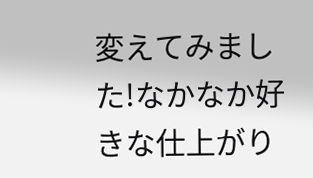変えてみました!なかなか好きな仕上がり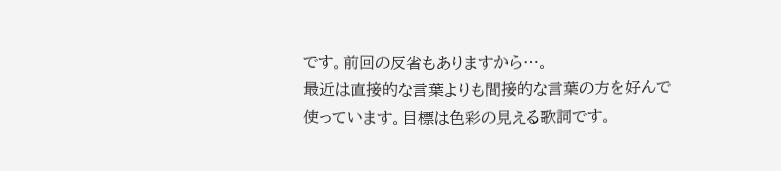です。前回の反省もありますから…。
最近は直接的な言葉よりも間接的な言葉の方を好んで使っています。目標は色彩の見える歌詞です。